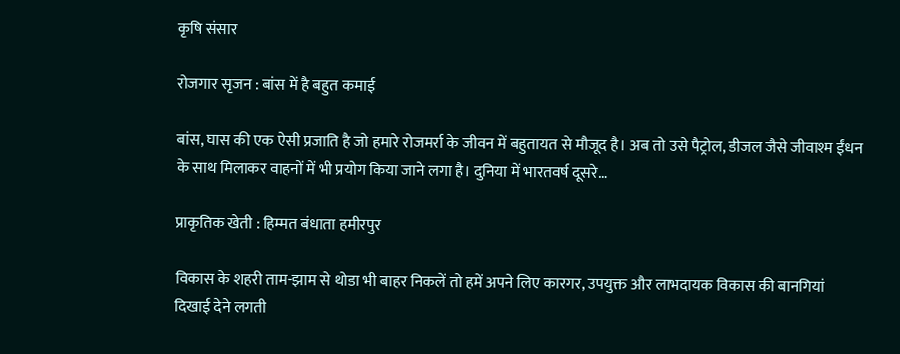कृषि संसार

रोजगार सृजन : बांस में है बहुत कमाई

बांस, घास की एक ऐसी प्रजाति है जो हमारे रोजमर्रा के जीवन में बहुतायत से मौजूद है। अब तो उसे पैट्रोल, डीजल जैसे जीवाश्म ईंधन के साथ मिलाकर वाहनों में भी प्रयोग किया जाने लगा है। दुनिया में भारतवर्ष दूसरे…

प्राकृतिक खेती : हिम्मत बंधाता हमीरपुर

विकास के शहरी ताम-झाम से थोडा भी बाहर निकलें तो हमें अपने लिए कारगर, उपयुक्त और लाभदायक विकास की बानगियां दिखाई देने लगती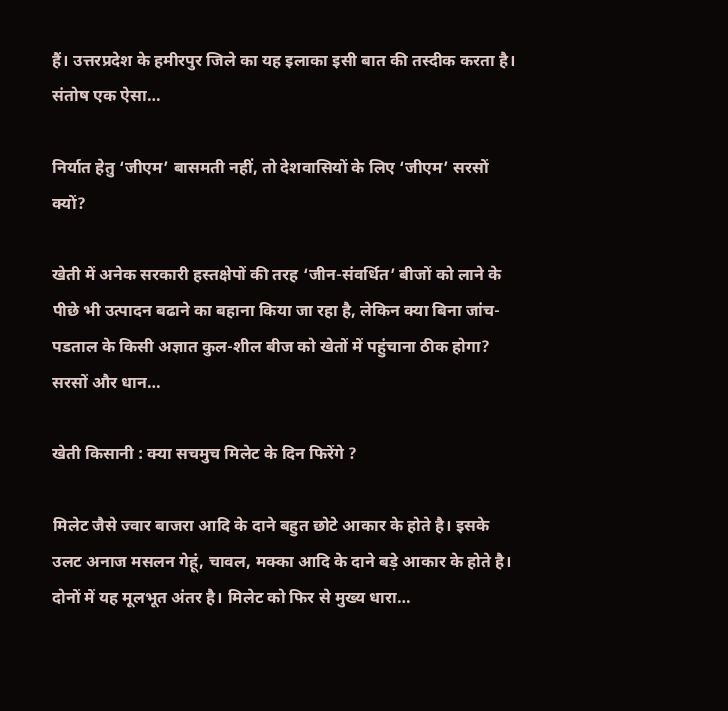हैं। उत्तरप्रदेश के हमीरपुर जिले का यह इलाका इसी बात की तस्दीक करता है। संतोष एक ऐसा…

निर्यात हेतु ‘जीएम’ बासमती नहीं, तो देशवासियों के लिए ‘जीएम’ सरसों क्यों?

खेती में अनेक सरकारी हस्तक्षेपों की तरह ‘जीन-संवर्धित’ बीजों को लाने के पीछे भी उत्पादन बढाने का बहाना किया जा रहा है, लेकिन क्या बिना जांच-पडताल के किसी अज्ञात कुल-शील बीज को खेतों में पहुंचाना ठीक होगा? सरसों और धान…

खेती किसानी : क्या सचमुच मिलेट के दिन फिरेंगे ?

मिलेट जैसे ज्वार बाजरा आदि के दाने बहुत छोटे आकार के होते है। इसके उलट अनाज मसलन गेहूं, चावल, मक्का आदि के दाने बड़े आकार के होते है। दोनों में यह मूलभूत अंतर है। मिलेट को फिर से मुख्य धारा…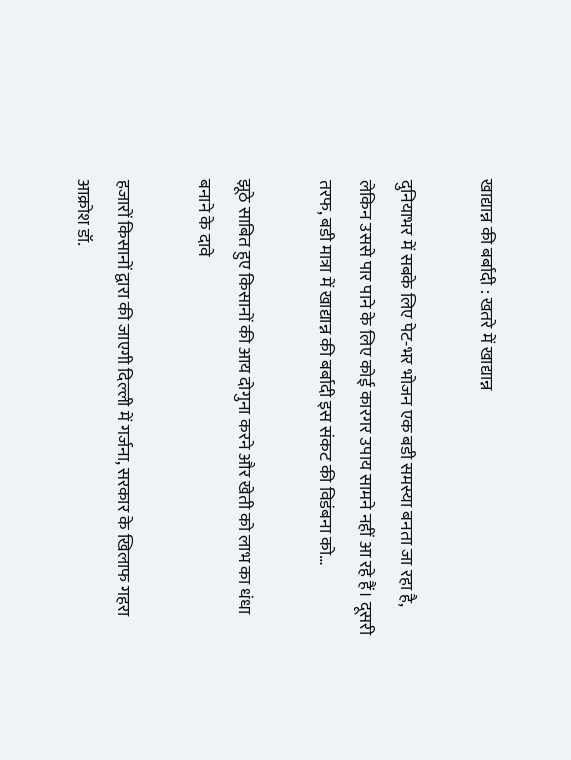खाद्यान्न की बर्बादी : खतरे में खाद्यान्न

दुनियाभर में सबके लिए पेट-भर भोजन एक बडी समस्या बनता जा रहा है, लेकिन उससे पार पाने के लिए कोई कारगर उपाय सामने नहीं आ रहे हैं। दूसरी तरफ, बडी मात्रा में खाद्यान्न की बर्बादी इस संकट की विडंबना को…

झूठे साबित हुए किसानों की आय दोगुना करने और खेती को लाभ का धंधा बनाने के दावे

हजारों किसानों द्वारा की जाएगी दिल्ली में गर्जना, सरकार के खिलाफ गहरा आक्रोश डॉ.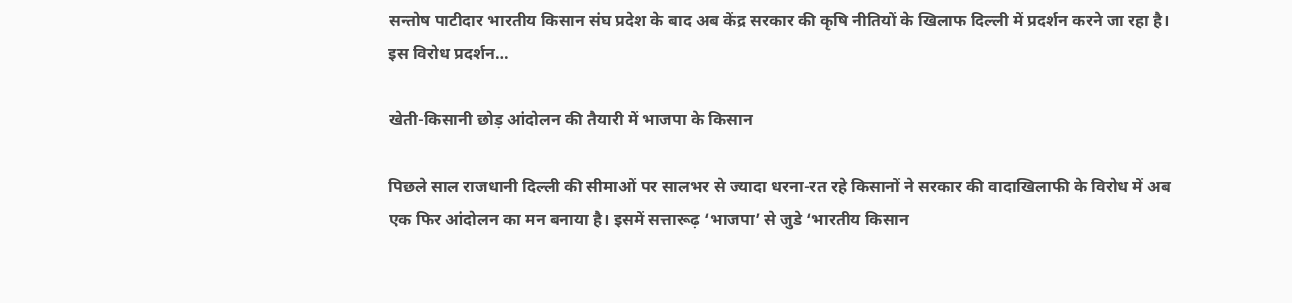सन्तोष पाटीदार भारतीय किसान संघ प्रदेश के बाद अब केंद्र सरकार की कृषि नीतियों के खिलाफ दिल्ली में प्रदर्शन करने जा रहा है। इस विरोध प्रदर्शन…

खेती-किसानी छोड़ आंदोलन की तैयारी में भाजपा के किसान

पिछले साल राजधानी दिल्ली की सीमाओं पर सालभर से ज्यादा धरना-रत रहे किसानों ने सरकार की वादाखिलाफी के विरोध में अब एक फिर आंदोलन का मन बनाया है। इसमें सत्तारूढ़ ‘भाजपा’ से जुडे ‘भारतीय किसान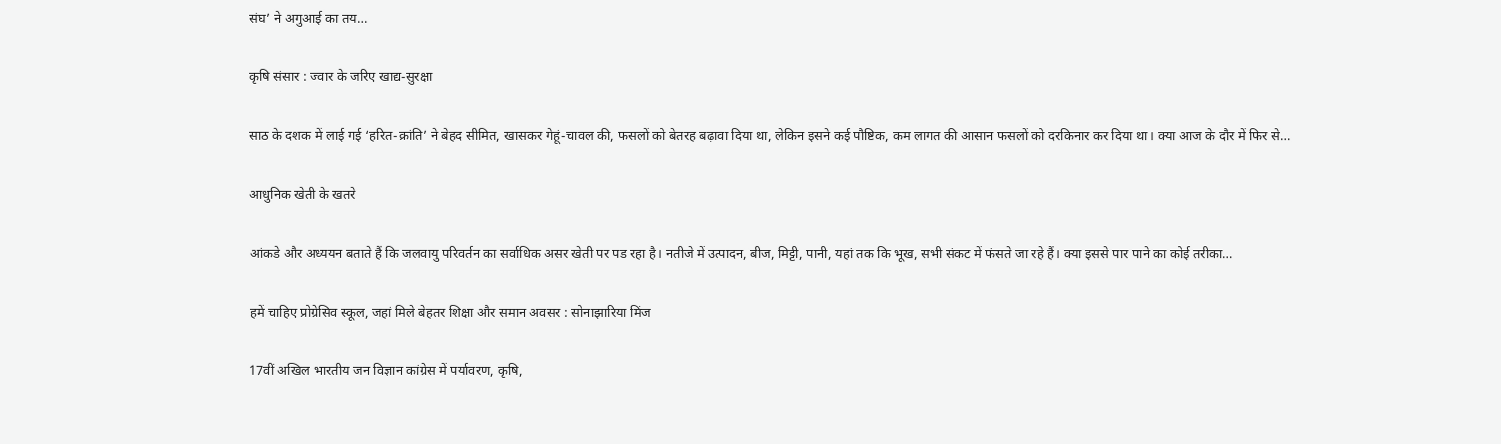संघ’ ने अगुआई का तय…

कृषि संसार : ज्वार के जरिए खाद्य-सुरक्षा

साठ के दशक में लाई गई ‘हरित-क्रांति’ ने बेहद सीमित, खासकर गेहूं-चावल की, फसलों को बेतरह बढ़ावा दिया था, लेकिन इसने कई पौष्टिक, कम लागत की आसान फसलों को दरकिनार कर दिया था। क्या आज के दौर में फिर से…

आधुनिक खेती के खतरे

आंकडे और अध्ययन बताते हैं कि जलवायु परिवर्तन का सर्वाधिक असर खेती पर पड रहा है। नतीजे में उत्पादन, बीज, मिट्टी, पानी, यहां तक कि भूख, सभी संकट में फंसते जा रहे हैं। क्या इससे पार पाने का कोई तरीका…

हमें चाहिए प्रोग्रेसिव स्कूल, जहां मिले बेहतर शिक्षा और समान अवसर : सोनाझारिया मिंज

17वीं अखिल भारतीय जन विज्ञान कांग्रेस में पर्यावरण, कृषि,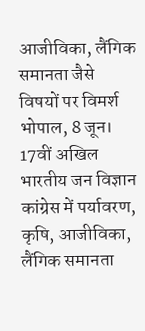आजीविका, लैंगिक समानता जैसे विषयों पर विमर्श भोपाल, 8 जून। 17वीं अखिल भारतीय जन विज्ञान कांग्रेस में पर्यावरण, कृषि, आजीविका, लैंगिक समानता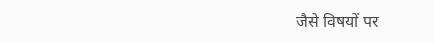जैसे विषयों पर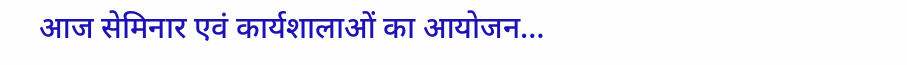आज सेमिनार एवं कार्यशालाओं का आयोजन…